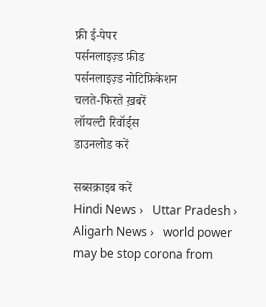फ्री ई-पेपर
पर्सनलाइज़्ड फ़ीड
पर्सनलाइज़्ड नोटिफ़िकेशन
चलते-फिरते ख़बरें
लॉयल्टी रिवॉर्ड्स
डाउनलोड करें

सब्सक्राइब करें
Hindi News ›   Uttar Pradesh ›   Aligarh News ›   world power may be stop corona from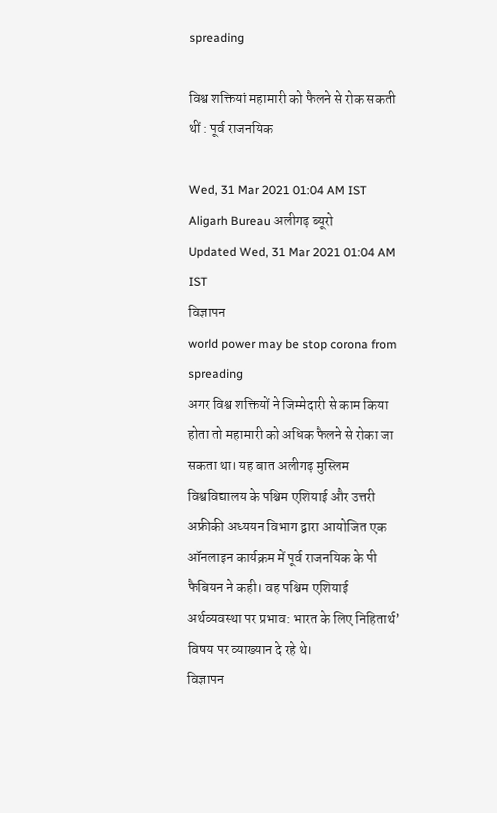spreading

विश्व शक्तियां महामारी को फैलने से रोक सकती थीं : पूर्व राजनयिक

Wed, 31 Mar 2021 01:04 AM IST
Aligarh Bureau अलीगढ़ ब्यूरो
Updated Wed, 31 Mar 2021 01:04 AM IST
विज्ञापन
world power may be stop corona from spreading
अगर विश्व शक्तियों ने जिम्मेदारी से काम किया होता तो महामारी को अधिक फैलने से रोका जा सकता था। यह बात अलीगढ़ मुस्लिम विश्वविद्यालय के पश्चिम एशियाई और उत्तरी अफ्रीकी अध्ययन विभाग द्वारा आयोजित एक ऑनलाइन कार्यक्रम में पूर्व राजनयिक के पी फैबियन ने कही। वह पश्चिम एशियाई अर्थव्यवस्था पर प्रभाव: भारत के लिए निहितार्थ’ विषय पर व्याख्यान दे रहे थे।
विज्ञापन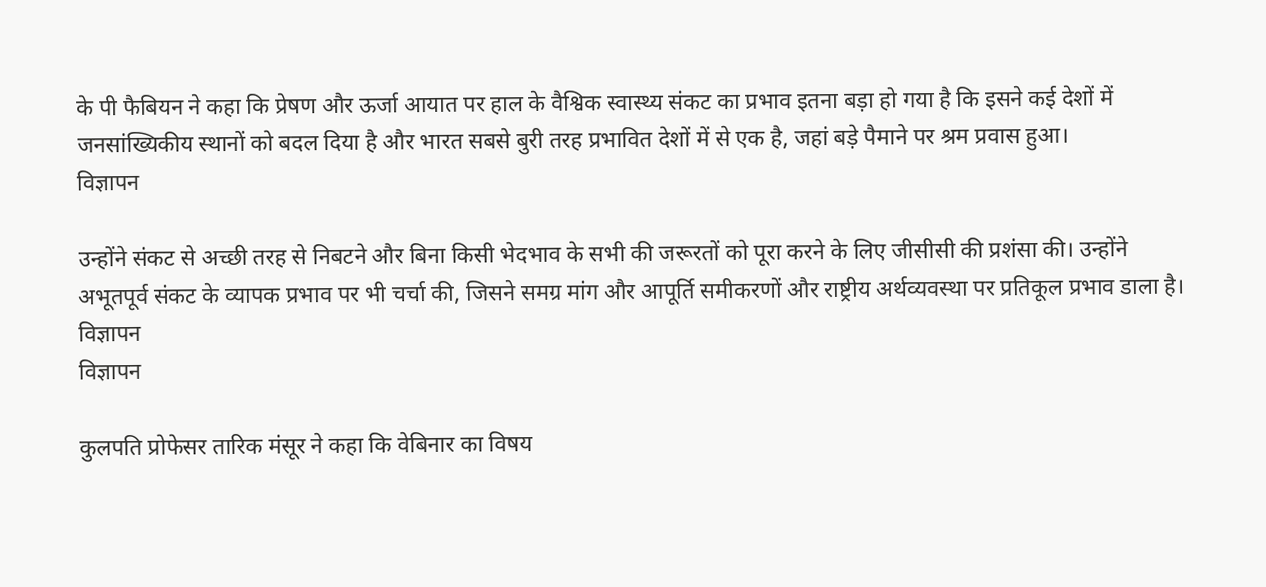के पी फैबियन ने कहा कि प्रेषण और ऊर्जा आयात पर हाल के वैश्विक स्वास्थ्य संकट का प्रभाव इतना बड़ा हो गया है कि इसने कई देशों में जनसांख्यिकीय स्थानों को बदल दिया है और भारत सबसे बुरी तरह प्रभावित देशों में से एक है, जहां बड़े पैमाने पर श्रम प्रवास हुआ।
विज्ञापन

उन्होंने संकट से अच्छी तरह से निबटने और बिना किसी भेदभाव के सभी की जरूरतों को पूरा करने के लिए जीसीसी की प्रशंसा की। उन्होंने अभूतपूर्व संकट के व्यापक प्रभाव पर भी चर्चा की, जिसने समग्र मांग और आपूर्ति समीकरणों और राष्ट्रीय अर्थव्यवस्था पर प्रतिकूल प्रभाव डाला है।
विज्ञापन
विज्ञापन

कुलपति प्रोफेसर तारिक मंसूर ने कहा कि वेबिनार का विषय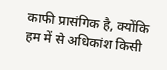काफी प्रासंगिक है, क्योंकि हम में से अधिकांश किसी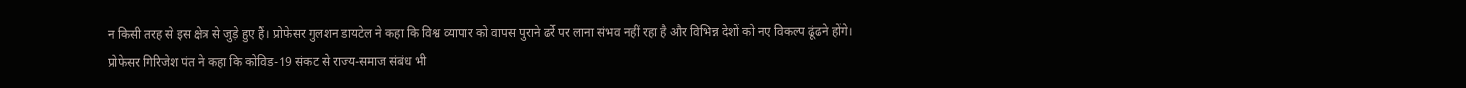न किसी तरह से इस क्षेत्र से जुड़े हुए हैं। प्रोफेसर गुलशन डायटेल ने कहा कि विश्व व्यापार को वापस पुराने ढर्रे पर लाना संभव नहीं रहा है और विभिन्न देशों को नए विकल्प ढूंढने होंगे।
प्रोफेसर गिरिजेश पंत ने कहा कि कोविड-19 संकट से राज्य-समाज संबंध भी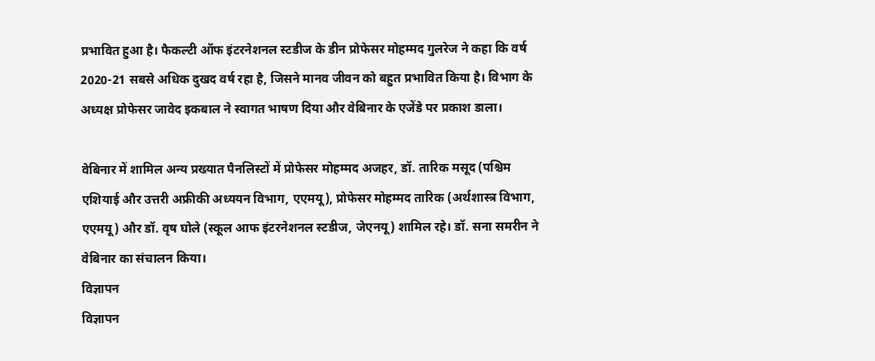प्रभावित हुआ है। फैकल्टी ऑफ इंटरनेशनल स्टडीज के डीन प्रोफेसर मोहम्मद गुलरेज ने कहा कि वर्ष 2020-21 सबसे अधिक दुखद वर्ष रहा है, जिसने मानव जीवन को बहुत प्रभावित किया है। विभाग के अध्यक्ष प्रोफेसर जावेद इकबाल ने स्वागत भाषण दिया और वेबिनार के एजेंडे पर प्रकाश डाला।

वेबिनार में शामिल अन्य प्रख्यात पैनलिस्टों में प्रोफेसर मोहम्मद अजहर, डॉ. तारिक मसूद (पश्चिम एशियाई और उत्तरी अफ्रीकी अध्ययन विभाग, एएमयू), प्रोफेसर मोहम्मद तारिक (अर्थशास्त्र विभाग, एएमयू) और डॉ. वृष घोले (स्कूल आफ इंटरनेशनल स्टडीज, जेएनयू) शामिल रहे। डॉ. सना समरीन ने वेबिनार का संचालन किया।
विज्ञापन
विज्ञापन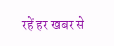रहें हर खबर से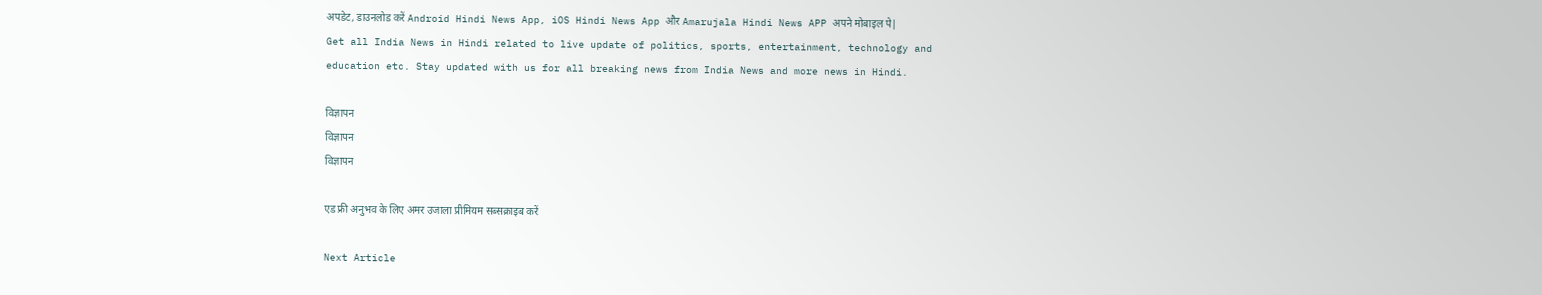अपडेट, डाउनलोड करें Android Hindi News App, iOS Hindi News App और Amarujala Hindi News APP अपने मोबाइल पे|
Get all India News in Hindi related to live update of politics, sports, entertainment, technology and education etc. Stay updated with us for all breaking news from India News and more news in Hindi.

विज्ञापन
विज्ञापन
विज्ञापन

एड फ्री अनुभव के लिए अमर उजाला प्रीमियम सब्सक्राइब करें

Next Article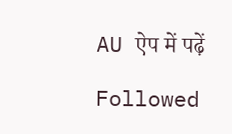AU ऐप में पढ़ें

Followed